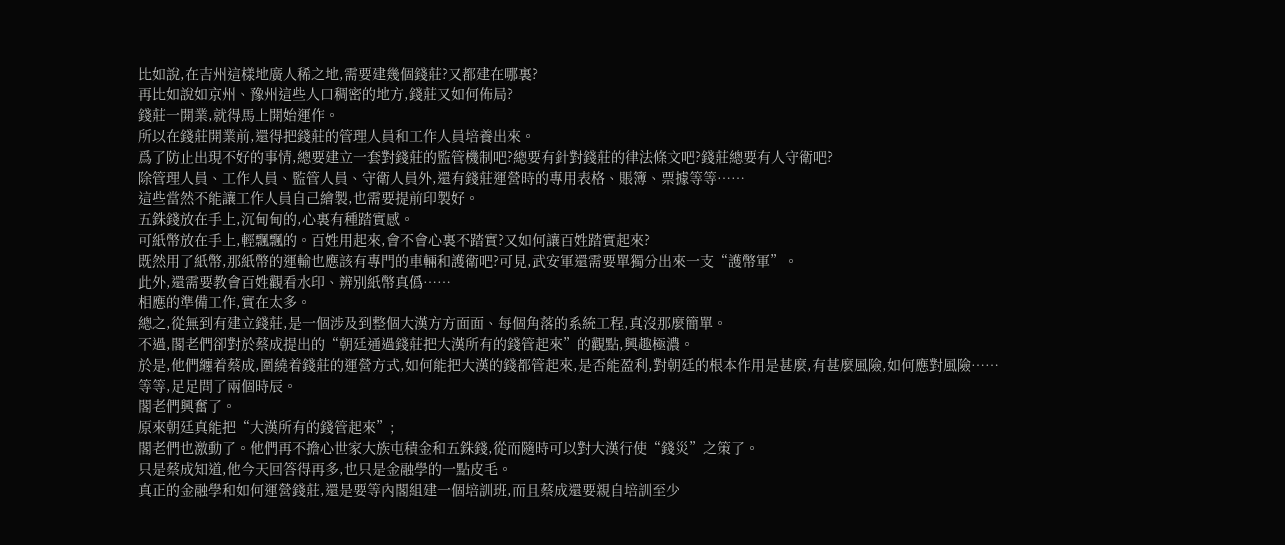比如說,在吉州這樣地廣人稀之地,需要建幾個錢莊?又都建在哪裏?
再比如說如京州、豫州這些人口稠密的地方,錢莊又如何佈局?
錢莊一開業,就得馬上開始運作。
所以在錢莊開業前,還得把錢莊的管理人員和工作人員培養出來。
爲了防止出現不好的事情,總要建立一套對錢莊的監管機制吧?總要有針對錢莊的律法條文吧?錢莊總要有人守衛吧?
除管理人員、工作人員、監管人員、守衛人員外,還有錢莊運營時的專用表格、賬簿、票據等等……
這些當然不能讓工作人員自己繪製,也需要提前印製好。
五銖錢放在手上,沉甸甸的,心裏有種踏實感。
可紙幣放在手上,輕飄飄的。百姓用起來,會不會心裏不踏實?又如何讓百姓踏實起來?
既然用了紙幣,那紙幣的運輸也應該有專門的車輛和護衛吧?可見,武安軍還需要單獨分出來一支“護幣軍”。
此外,還需要教會百姓觀看水印、辨別紙幣真僞……
相應的準備工作,實在太多。
總之,從無到有建立錢莊,是一個涉及到整個大漢方方面面、每個角落的系統工程,真沒那麼簡單。
不過,閣老們卻對於蔡成提出的“朝廷通過錢莊把大漢所有的錢管起來”的觀點,興趣極濃。
於是,他們纏着蔡成,圍繞着錢莊的運營方式,如何能把大漢的錢都管起來,是否能盈利,對朝廷的根本作用是甚麼,有甚麼風險,如何應對風險……等等,足足問了兩個時辰。
閣老們興奮了。
原來朝廷真能把“大漢所有的錢管起來”;
閣老們也激動了。他們再不擔心世家大族屯積金和五銖錢,從而隨時可以對大漢行使“錢災”之策了。
只是蔡成知道,他今天回答得再多,也只是金融學的一點皮毛。
真正的金融學和如何運營錢莊,還是要等內閣組建一個培訓班,而且蔡成還要親自培訓至少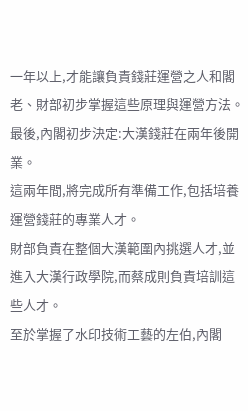一年以上,才能讓負責錢莊運營之人和閣老、財部初步掌握這些原理與運營方法。
最後,內閣初步決定:大漢錢莊在兩年後開業。
這兩年間,將完成所有準備工作,包括培養運營錢莊的專業人才。
財部負責在整個大漢範圍內挑選人才,並進入大漢行政學院,而蔡成則負責培訓這些人才。
至於掌握了水印技術工藝的左伯,內閣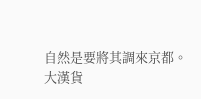自然是要將其調來京都。
大漢貨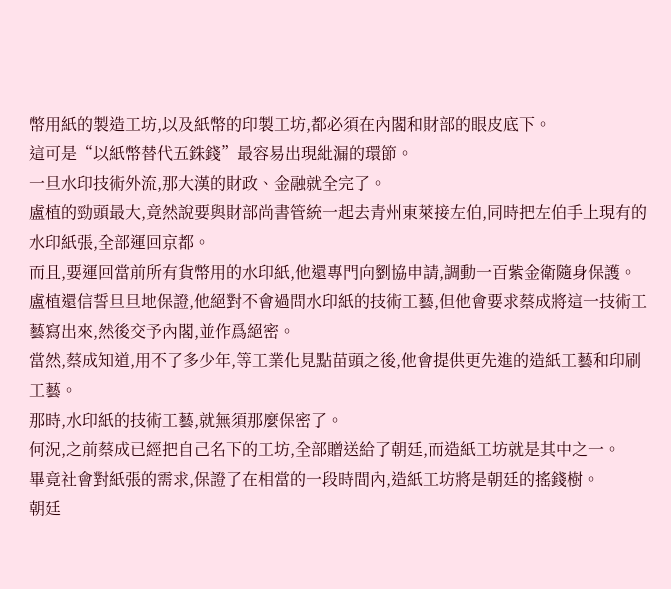幣用紙的製造工坊,以及紙幣的印製工坊,都必須在內閣和財部的眼皮底下。
這可是“以紙幣替代五銖錢”最容易出現紕漏的環節。
一旦水印技術外流,那大漢的財政、金融就全完了。
盧植的勁頭最大,竟然說要與財部尚書管統一起去青州東萊接左伯,同時把左伯手上現有的水印紙張,全部運回京都。
而且,要運回當前所有貨幣用的水印紙,他還專門向劉協申請,調動一百紫金衛隨身保護。
盧植還信誓旦旦地保證,他絕對不會過問水印紙的技術工藝,但他會要求蔡成將這一技術工藝寫出來,然後交予內閣,並作爲絕密。
當然,蔡成知道,用不了多少年,等工業化見點苗頭之後,他會提供更先進的造紙工藝和印刷工藝。
那時,水印紙的技術工藝,就無須那麼保密了。
何況,之前蔡成已經把自己名下的工坊,全部贈送給了朝廷,而造紙工坊就是其中之一。
畢竟社會對紙張的需求,保證了在相當的一段時間內,造紙工坊將是朝廷的搖錢樹。
朝廷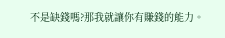不是缺錢嗎?那我就讓你有賺錢的能力。